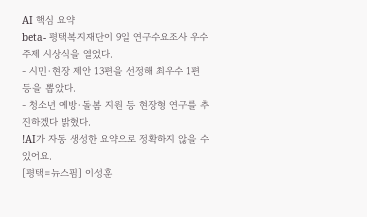AI 핵심 요약
beta- 평택복지재단이 9일 연구수요조사 우수주제 시상식을 열었다.
- 시민·현장 제안 13편을 선정해 최우수 1편 등을 뽑았다.
- 청소년 예방·돌봄 지원 등 현장형 연구를 추진하겠다 밝혔다.
!AI가 자동 생성한 요약으로 정확하지 않을 수 있어요.
[평택=뉴스핌] 이성훈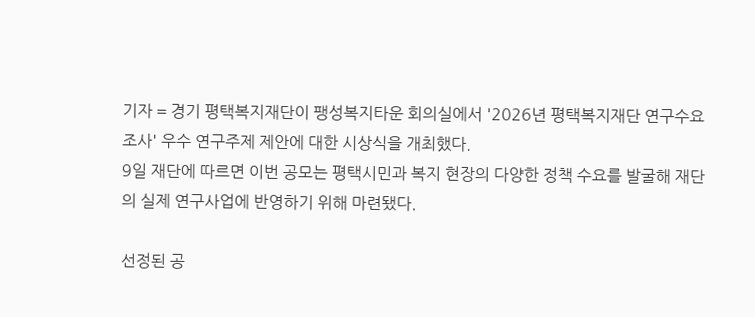기자 = 경기 평택복지재단이 팽성복지타운 회의실에서 '2026년 평택복지재단 연구수요조사' 우수 연구주제 제안에 대한 시상식을 개최했다.
9일 재단에 따르면 이번 공모는 평택시민과 복지 현장의 다양한 정책 수요를 발굴해 재단의 실제 연구사업에 반영하기 위해 마련됐다.

선정된 공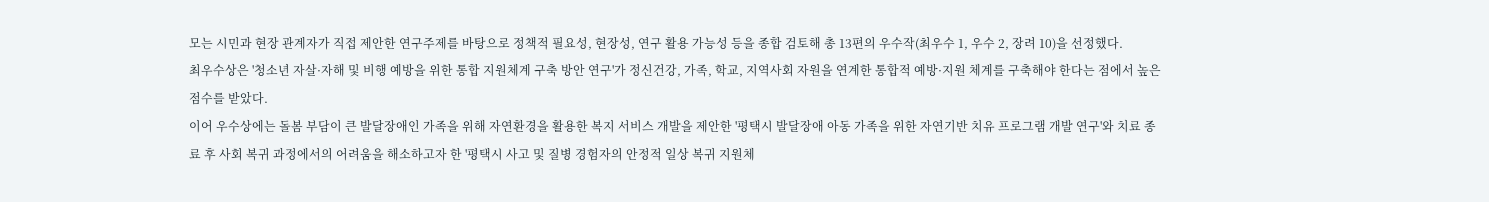모는 시민과 현장 관계자가 직접 제안한 연구주제를 바탕으로 정책적 필요성, 현장성, 연구 활용 가능성 등을 종합 검토해 총 13편의 우수작(최우수 1, 우수 2, 장려 10)을 선정했다.
최우수상은 '청소년 자살·자해 및 비행 예방을 위한 통합 지원체계 구축 방안 연구'가 정신건강, 가족, 학교, 지역사회 자원을 연계한 통합적 예방·지원 체계를 구축해야 한다는 점에서 높은 점수를 받았다.
이어 우수상에는 돌봄 부담이 큰 발달장애인 가족을 위해 자연환경을 활용한 복지 서비스 개발을 제안한 '평택시 발달장애 아동 가족을 위한 자연기반 치유 프로그램 개발 연구'와 치료 종료 후 사회 복귀 과정에서의 어려움을 해소하고자 한 '평택시 사고 및 질병 경험자의 안정적 일상 복귀 지원체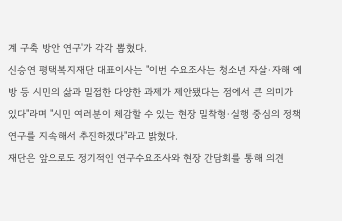계 구축 방안 연구'가 각각 뽑혔다.
신승연 평택복지재단 대표이사는 "이번 수요조사는 청소년 자살·자해 예방 등 시민의 삶과 밀접한 다양한 과제가 제안됐다는 점에서 큰 의미가 있다"라며 "시민 여러분이 체감할 수 있는 현장 밀착형·실행 중심의 정책 연구를 지속해서 추진하겠다"라고 밝혔다.
재단은 앞으로도 정기적인 연구수요조사와 현장 간담회를 통해 의견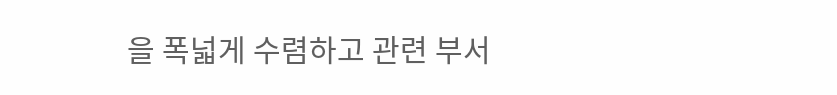을 폭넓게 수렴하고 관련 부서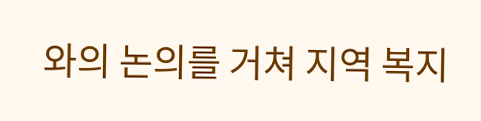와의 논의를 거쳐 지역 복지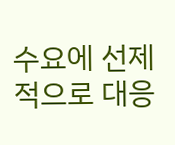수요에 선제적으로 대응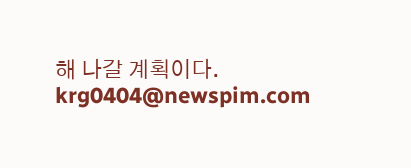해 나갈 계획이다.
krg0404@newspim.com